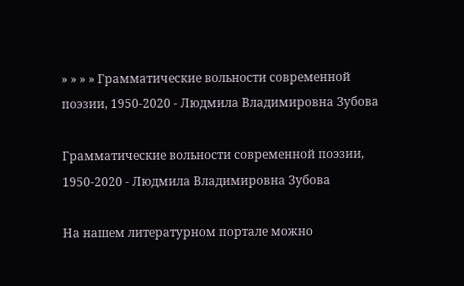» » » » Грамматические вольности современной поэзии, 1950-2020 - Людмила Владимировна Зубова

Грамматические вольности современной поэзии, 1950-2020 - Людмила Владимировна Зубова

На нашем литературном портале можно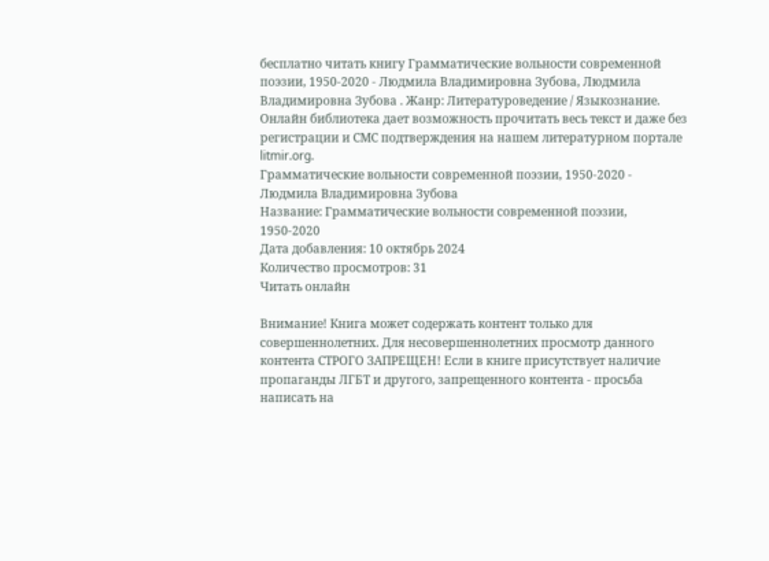бесплатно читать книгу Грамматические вольности современной поэзии, 1950-2020 - Людмила Владимировна Зубова, Людмила Владимировна Зубова . Жанр: Литературоведение / Языкознание. Онлайн библиотека дает возможность прочитать весь текст и даже без регистрации и СМС подтверждения на нашем литературном портале litmir.org.
Грамматические вольности современной поэзии, 1950-2020 - Людмила Владимировна Зубова
Название: Грамматические вольности современной поэзии, 1950-2020
Дата добавления: 10 октябрь 2024
Количество просмотров: 31
Читать онлайн

Внимание! Книга может содержать контент только для совершеннолетних. Для несовершеннолетних просмотр данного контента СТРОГО ЗАПРЕЩЕН! Если в книге присутствует наличие пропаганды ЛГБТ и другого, запрещенного контента - просьба написать на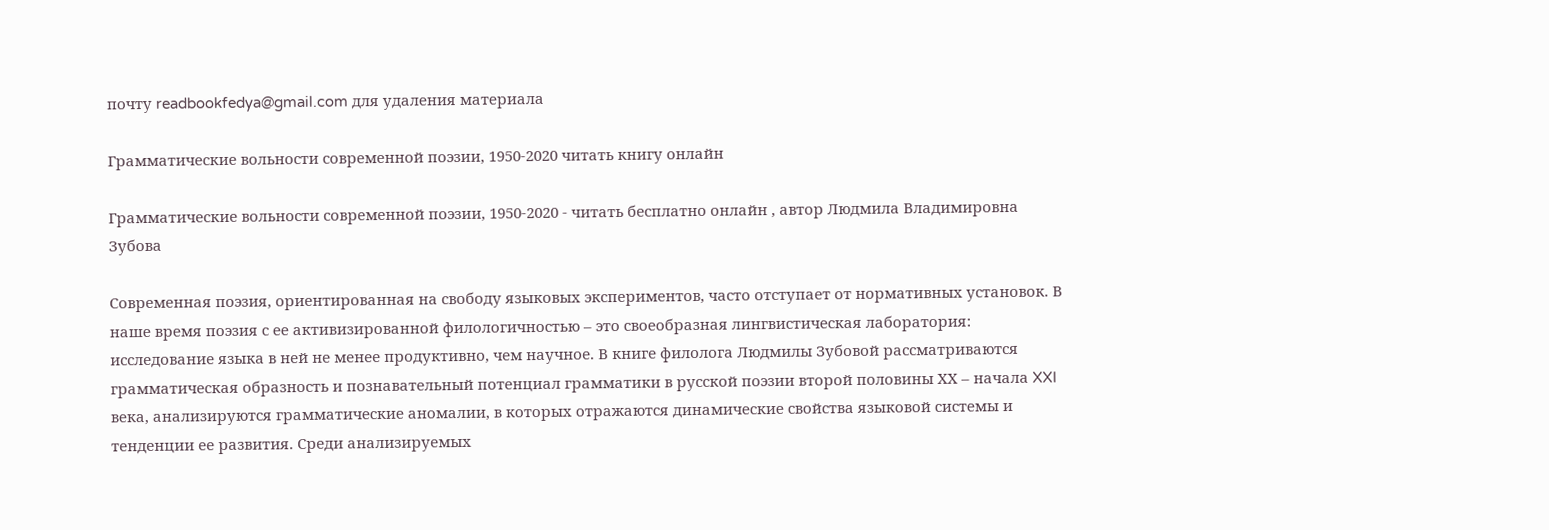почту readbookfedya@gmail.com для удаления материала

Грамматические вольности современной поэзии, 1950-2020 читать книгу онлайн

Грамматические вольности современной поэзии, 1950-2020 - читать бесплатно онлайн , автор Людмила Владимировна Зубова

Современная поэзия, ориентированная на свободу языковых экспериментов, часто отступает от нормативных установок. В наше время поэзия с ее активизированной филологичностью – это своеобразная лингвистическая лаборатория: исследование языка в ней не менее продуктивно, чем научное. В книге филолога Людмилы Зубовой рассматриваются грамматическая образность и познавательный потенциал грамматики в русской поэзии второй половины ХХ – начала XXI века, анализируются грамматические аномалии, в которых отражаются динамические свойства языковой системы и тенденции ее развития. Среди анализируемых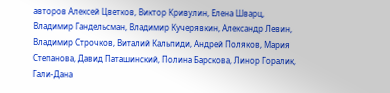авторов Алексей Цветков, Виктор Кривулин, Елена Шварц, Владимир Гандельсман, Владимир Кучерявкин, Александр Левин, Владимир Строчков, Виталий Кальпиди, Андрей Поляков, Мария Степанова, Давид Паташинский, Полина Барскова, Линор Горалик, Гали-Дана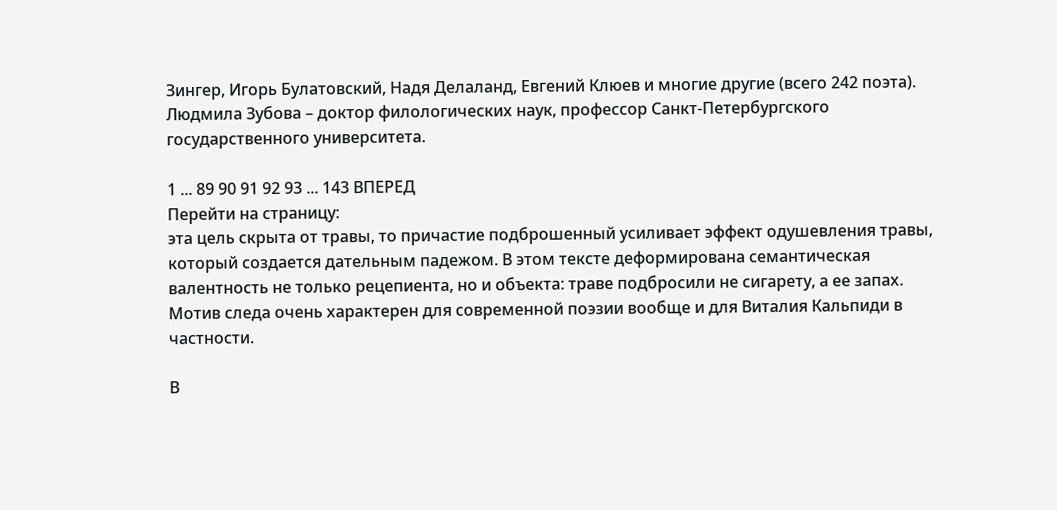Зингер, Игорь Булатовский, Надя Делаланд, Евгений Клюев и многие другие (всего 242 поэта). Людмила Зубова – доктор филологических наук, профессор Санкт-Петербургского государственного университета.

1 ... 89 90 91 92 93 ... 143 ВПЕРЕД
Перейти на страницу:
эта цель скрыта от травы, то причастие подброшенный усиливает эффект одушевления травы, который создается дательным падежом. В этом тексте деформирована семантическая валентность не только рецепиента, но и объекта: траве подбросили не сигарету, а ее запах. Мотив следа очень характерен для современной поэзии вообще и для Виталия Кальпиди в частности.

В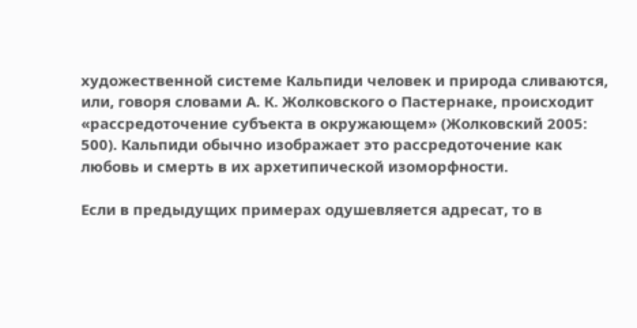художественной системе Кальпиди человек и природа сливаются, или, говоря словами А. К. Жолковского о Пастернаке, происходит «рассредоточение субъекта в окружающем» (Жолковский 2005: 500). Кальпиди обычно изображает это рассредоточение как любовь и смерть в их архетипической изоморфности.

Если в предыдущих примерах одушевляется адресат, то в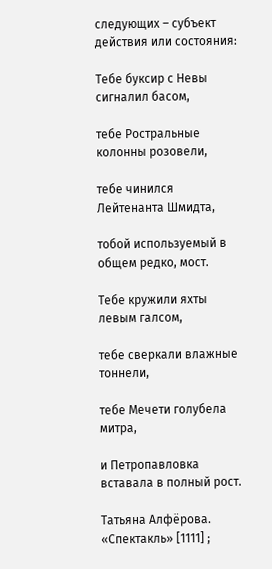следующих – субъект действия или состояния:

Тебе буксир с Невы сигналил басом,

тебе Ростральные колонны розовели,

тебе чинился Лейтенанта Шмидта,

тобой используемый в общем редко, мост.

Тебе кружили яхты левым галсом,

тебе сверкали влажные тоннели,

тебе Мечети голубела митра,

и Петропавловка вставала в полный рост.

Татьяна Алфёрова. «Спектакль» [1111] ;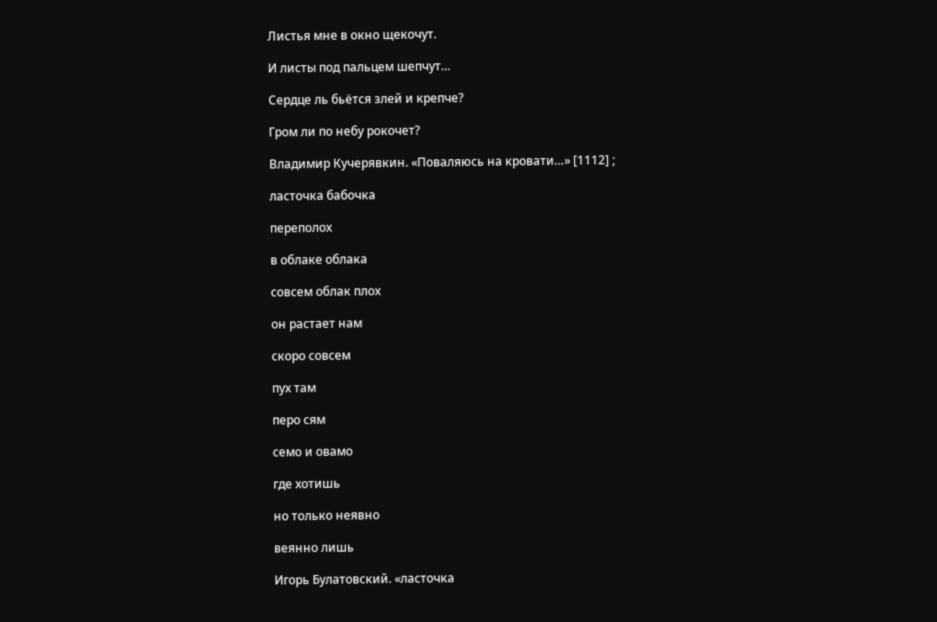Листья мне в окно щекочут.

И листы под пальцем шепчут…

Сердце ль бьётся злей и крепче?

Гром ли по небу рокочет?

Владимир Кучерявкин. «Поваляюсь на кровати…» [1112] ;

ласточка бабочка

переполох

в облаке облака

совсем облак плох

он растает нам

скоро совсем

пух там

перо сям

семо и овамо

где хотишь

но только неявно

веянно лишь

Игорь Булатовский. «ласточка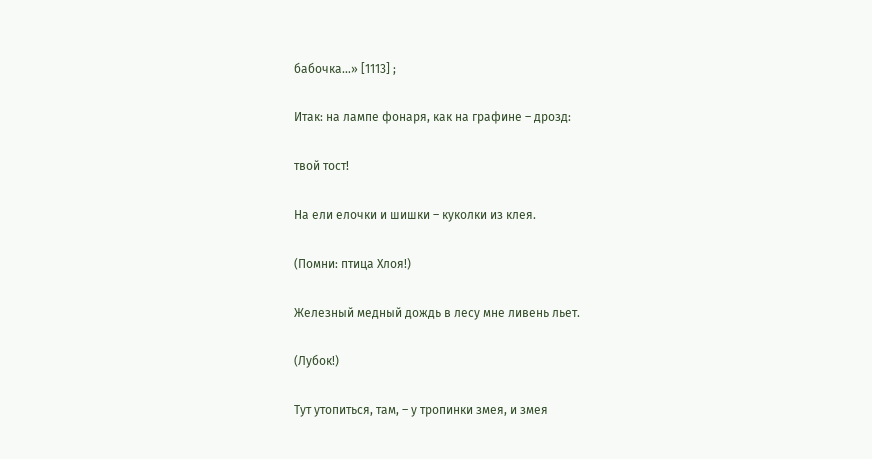бабочка…» [1113] ;

Итак: на лампе фонаря, как на графине – дрозд:

твой тост!

На ели елочки и шишки – куколки из клея.

(Помни: птица Хлоя!)

Железный медный дождь в лесу мне ливень льет.

(Лубок!)

Тут утопиться, там, – у тропинки змея, и змея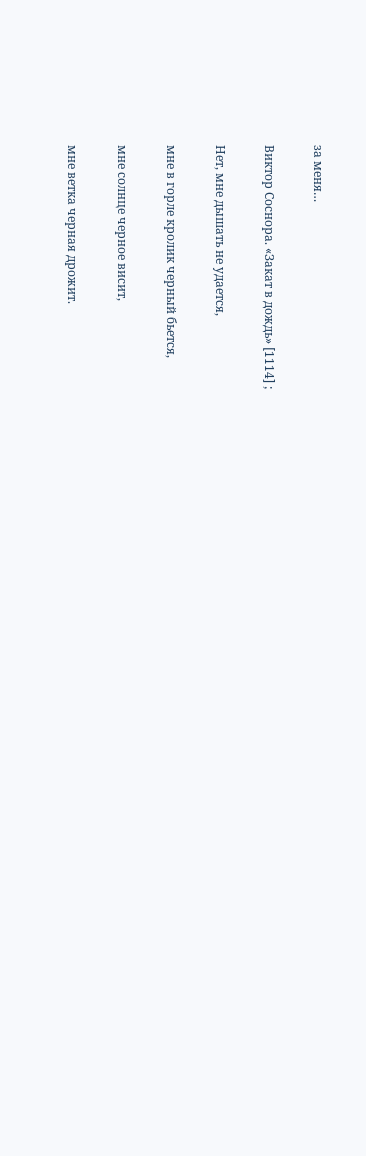за меня…

Виктор Соснора. «Закат в дождь» [1114] ;

Нет, мне дышать не удается,

мне в горле кролик черный бьется,

мне солнце черное висит,

мне ветка черная дрожит.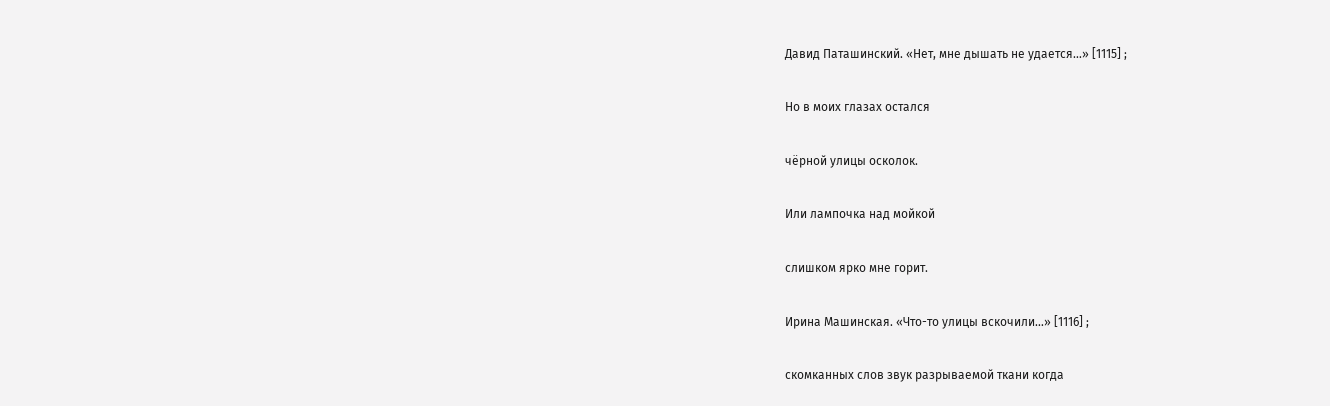Давид Паташинский. «Нет, мне дышать не удается…» [1115] ;

Но в моих глазах остался

чёрной улицы осколок.

Или лампочка над мойкой

слишком ярко мне горит.

Ирина Машинская. «Что-то улицы вскочили…» [1116] ;

скомканных слов звук разрываемой ткани когда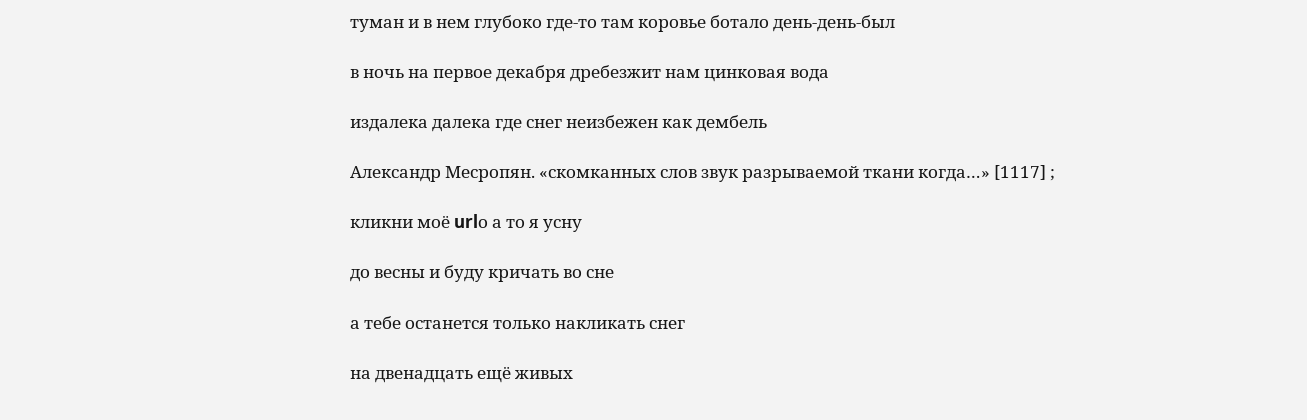туман и в нем глубоко где-то там коровье ботало день-день-был

в ночь на первое декабря дребезжит нам цинковая вода

издалека далека где снег неизбежен как дембель

Александр Месропян. «скомканных слов звук разрываемой ткани когда…» [1117] ;

кликни моё urlо а то я усну

до весны и буду кричать во сне

а тебе останется только накликать снег

на двенадцать ещё живых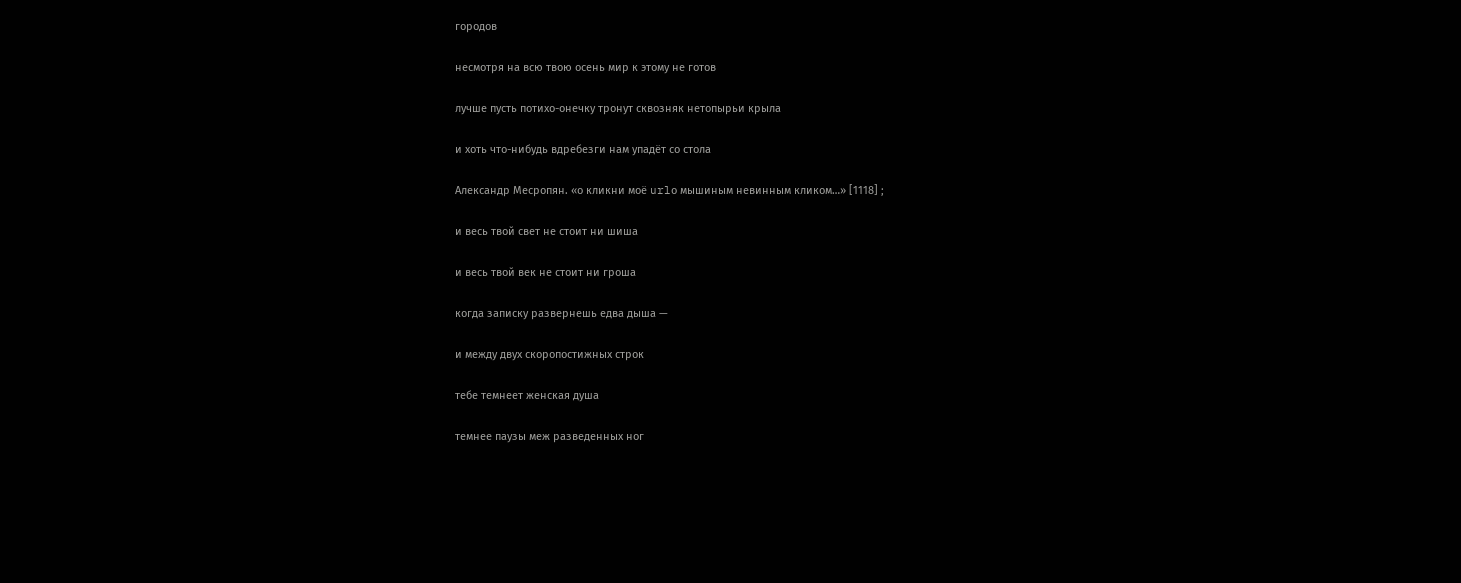городов

несмотря на всю твою осень мир к этому не готов

лучше пусть потихо-онечку тронут сквозняк нетопырьи крыла

и хоть что-нибудь вдребезги нам упадёт со стола

Александр Месропян. «о кликни моё urlо мышиным невинным кликом…» [1118] ;

и весь твой свет не стоит ни шиша

и весь твой век не стоит ни гроша

когда записку развернешь едва дыша —

и между двух скоропостижных строк

тебе темнеет женская душа

темнее паузы меж разведенных ног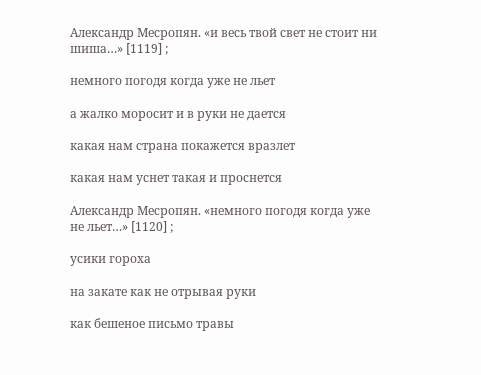Александр Месропян. «и весь твой свет не стоит ни шиша…» [1119] ;

немного погодя когда уже не льет

а жалко моросит и в руки не дается

какая нам страна покажется вразлет

какая нам уснет такая и проснется

Александр Месропян. «немного погодя когда уже не льет…» [1120] ;

усики гороха

на закате как не отрывая руки

как бешеное письмо травы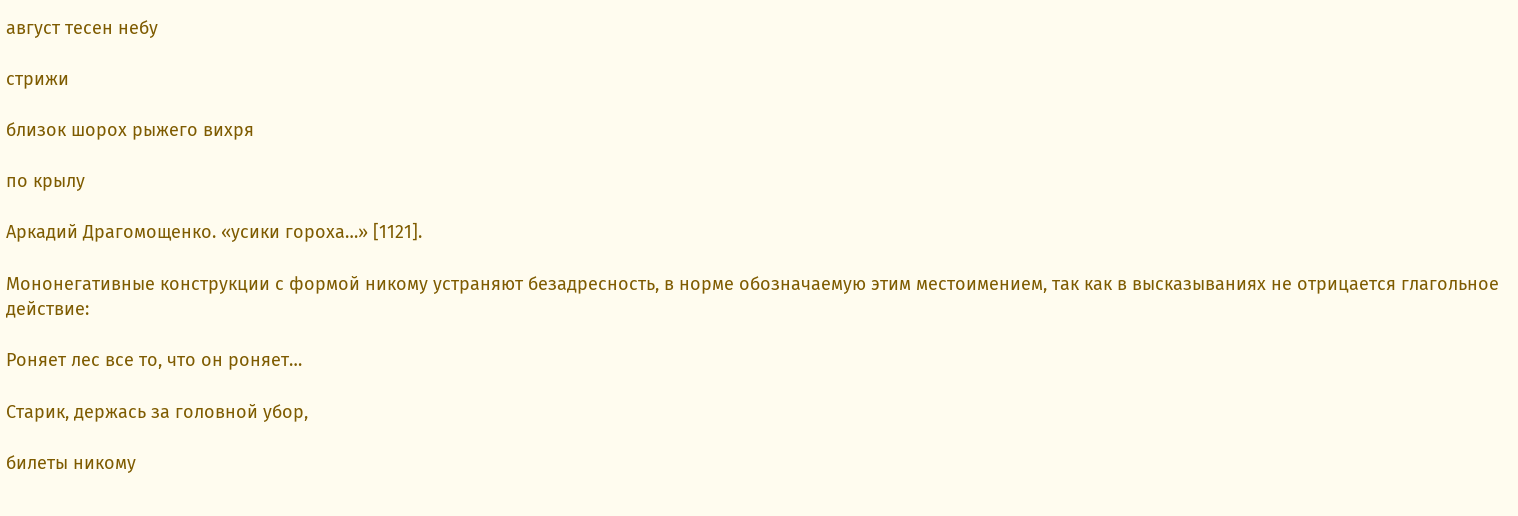август тесен небу

стрижи

близок шорох рыжего вихря

по крылу

Аркадий Драгомощенко. «усики гороха…» [1121].

Мононегативные конструкции с формой никому устраняют безадресность, в норме обозначаемую этим местоимением, так как в высказываниях не отрицается глагольное действие:

Роняет лес все то, что он роняет…

Старик, держась за головной убор,

билеты никому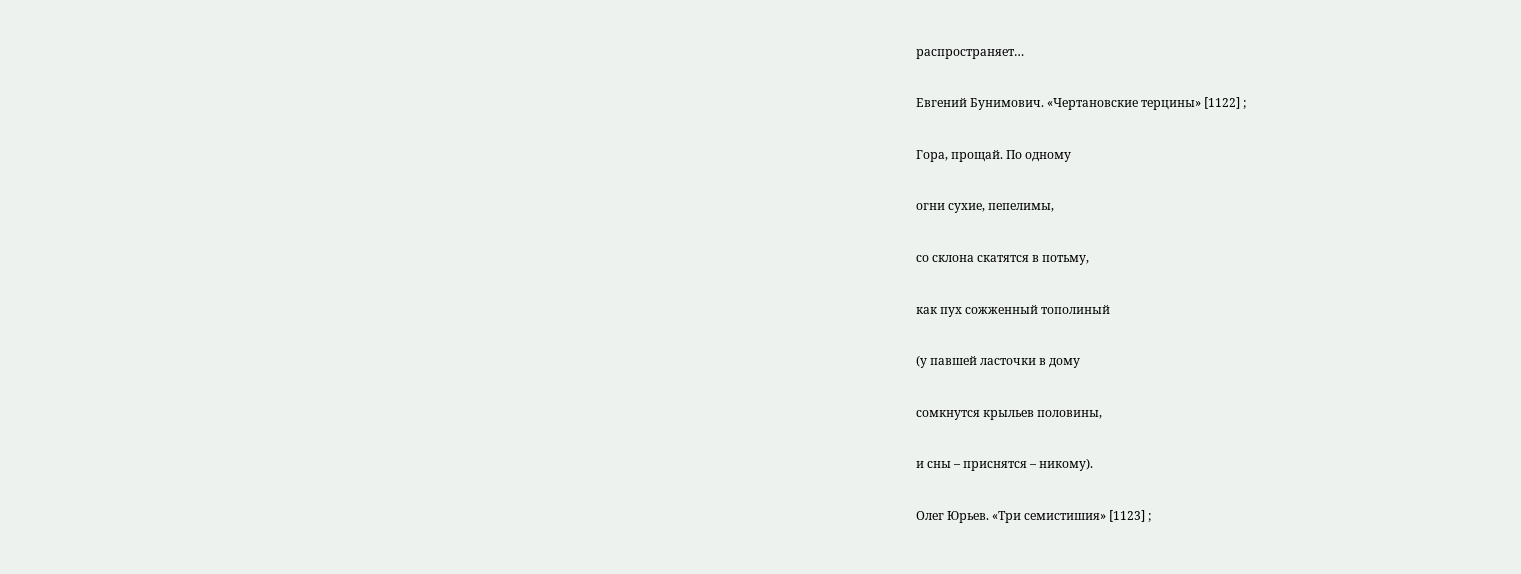распространяет…

Евгений Бунимович. «Чертановские терцины» [1122] ;

Гора, прощай. По одному

огни сухие, пепелимы,

со склона скатятся в потьму,

как пух сожженный тополиный

(у павшей ласточки в дому

сомкнутся крыльев половины,

и сны – приснятся – никому).

Олег Юрьев. «Три семистишия» [1123] ;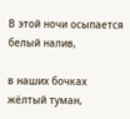В этой ночи осыпается белый налив,

в наших бочках жёлтый туман,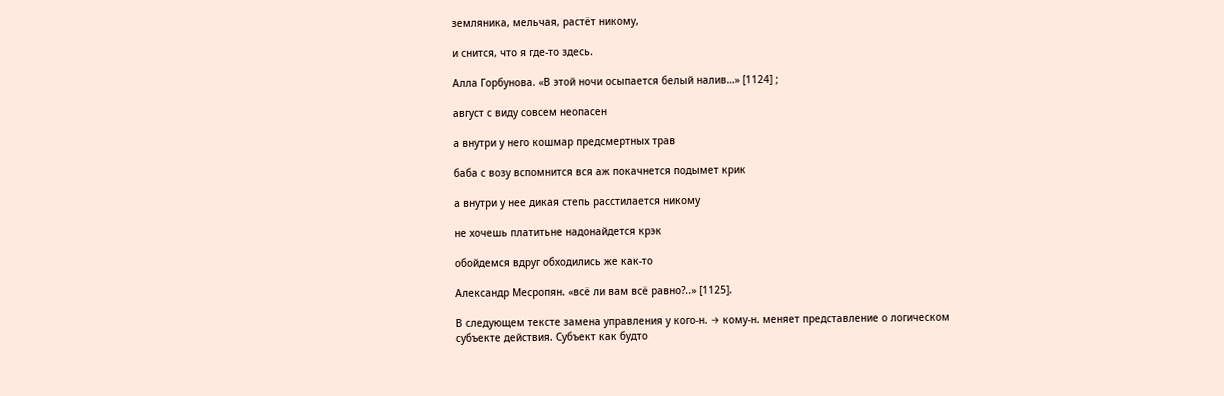земляника, мельчая, растёт никому,

и снится, что я где-то здесь.

Алла Горбунова. «В этой ночи осыпается белый налив…» [1124] ;

август с виду совсем неопасен

а внутри у него кошмар предсмертных трав

баба с возу вспомнится вся аж покачнется подымет крик

а внутри у нее дикая степь расстилается никому

не хочешь платитьне надонайдется крэк

обойдемся вдруг обходились же как-то

Александр Месропян. «всё ли вам всё равно?..» [1125].

В следующем тексте замена управления у кого-н. → кому-н. меняет представление о логическом субъекте действия. Субъект как будто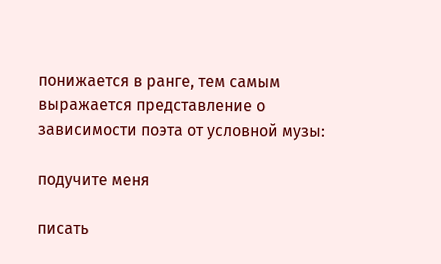понижается в ранге, тем самым выражается представление о зависимости поэта от условной музы:

подучите меня

писать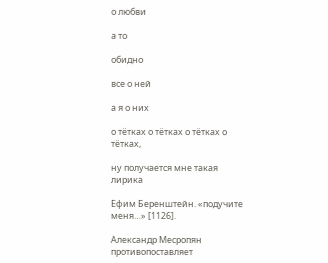о любви

а то

обидно

все о ней

а я о них

о тётках о тётках о тётках о тётках,

ну получается мне такая лирика

Ефим Беренштейн. «подучите меня…» [1126].

Александр Месропян противопоставляет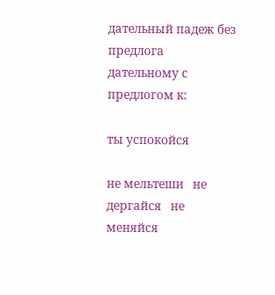дательный падеж без предлога дательному с предлогом к:

ты успокойся

не мельтеши   не дергайся   не меняйся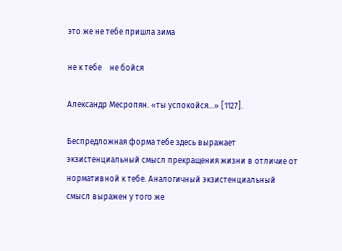это же не тебе пришла зима

не к тебе    не бойся

Александр Месропян. «ты успокойся…» [1127].

Беспредложная форма тебе здесь выражает экзистенциальный смысл прекращения жизни в отличие от нормативной к тебе. Аналогичный экзистенциальный смысл выражен у того же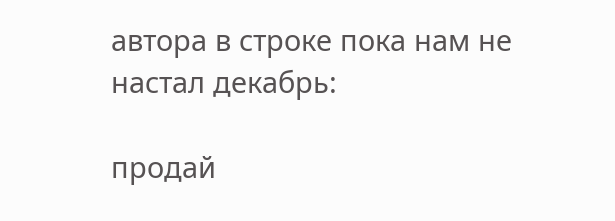автора в строке пока нам не настал декабрь:

продай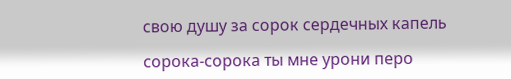свою душу за сорок сердечных капель

сорока-сорока ты мне урони перо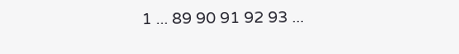1 ... 89 90 91 92 93 ...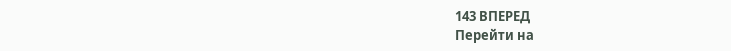143 ВПЕРЕД
Перейти на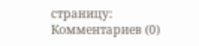страницу:
Комментариев (0)